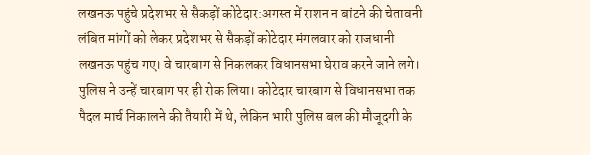लखनऊ पहुंचे प्रदेशभर से सैकड़ों कोटेदार:अगस्त में राशन न बांटने की चेतावनी
लंबित मांगों को लेकर प्रदेशभर से सैकड़ों कोटेदार मंगलवार को राजधानी लखनऊ पहुंच गए। वे चारबाग से निकलकर विधानसभा घेराव करने जाने लगे। पुलिस ने उन्हें चारबाग पर ही रोक लिया। कोटेदार चारबाग से विधानसभा तक पैदल मार्च निकालने की तैयारी में थे, लेकिन भारी पुलिस बल की मौजूदगी के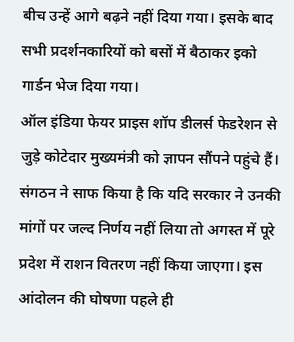बीच उन्हें आगे बढ़ने नहीं दिया गया। इसके बाद सभी प्रदर्शनकारियों को बसों में बैठाकर इको गार्डन भेज दिया गया।
ऑल इंडिया फेयर प्राइस शॉप डीलर्स फेडरेशन से जुड़े कोटेदार मुख्यमंत्री को ज्ञापन सौंपने पहुंचे हैं। संगठन ने साफ किया है कि यदि सरकार ने उनकी मांगों पर जल्द निर्णय नहीं लिया तो अगस्त में पूरे प्रदेश में राशन वितरण नहीं किया जाएगा। इस आंदोलन की घोषणा पहले ही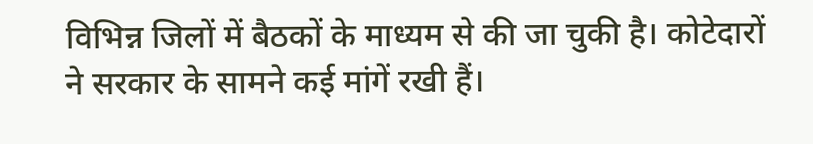विभिन्न जिलों में बैठकों के माध्यम से की जा चुकी है। कोटेदारों ने सरकार के सामने कई मांगें रखी हैं।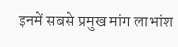इनमें सबसे प्रमुख मांग लाभांश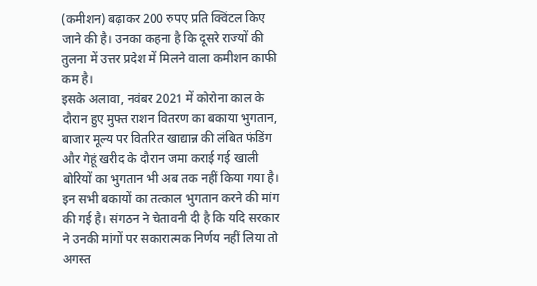(कमीशन) बढ़ाकर 200 रुपए प्रति क्विंटल किए जाने की है। उनका कहना है कि दूसरे राज्यों की तुलना में उत्तर प्रदेश में मिलने वाला कमीशन काफी कम है।
इसके अलावा, नवंबर 2021 में कोरोना काल के दौरान हुए मुफ्त राशन वितरण का बकाया भुगतान, बाजार मूल्य पर वितरित खाद्यान्न की लंबित फंडिंग और गेहूं खरीद के दौरान जमा कराई गई खाली बोरियों का भुगतान भी अब तक नहीं किया गया है। इन सभी बकायों का तत्काल भुगतान करने की मांग की गई है। संगठन ने चेतावनी दी है कि यदि सरकार ने उनकी मांगों पर सकारात्मक निर्णय नहीं लिया तो अगस्त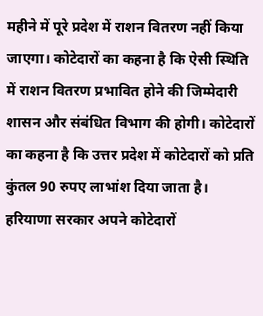महीने में पूरे प्रदेश में राशन वितरण नहीं किया जाएगा। कोटेदारों का कहना है कि ऐसी स्थिति में राशन वितरण प्रभावित होने की जिम्मेदारी शासन और संबंधित विभाग की होगी। कोटेदारों का कहना है कि उत्तर प्रदेश में कोटेदारों को प्रति कुंतल 90 रुपए लाभांश दिया जाता है। हरियाणा सरकार अपने कोटेदारों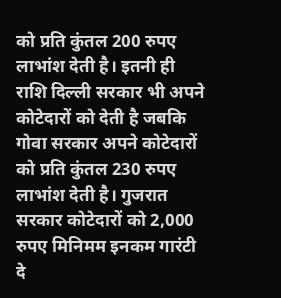को प्रति कुंतल 200 रुपए लाभांश देती है। इतनी ही राशि दिल्ली सरकार भी अपने कोटेदारों को देती है जबकि गोवा सरकार अपने कोटेदारों को प्रति कुंतल 230 रुपए लाभांश देती है। गुजरात सरकार कोटेदारों को 2,000 रुपए मिनिमम इनकम गारंटी दे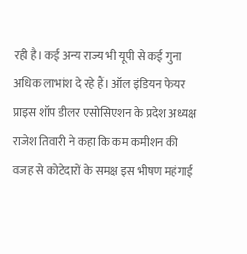रही है। कई अन्य राज्य भी यूपी से कई गुना अधिक लाभांश दे रहे हैं। ऑल इंडियन फेयर प्राइस शॉप डीलर एसोसिएशन के प्रदेश अध्यक्ष राजेश तिवारी ने कहा कि कम कमीशन की वजह से कोटेदारों के समक्ष इस भीषण महंगाई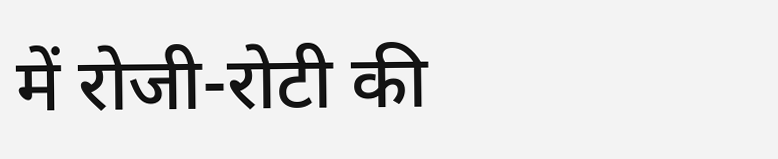में रोजी-रोटी की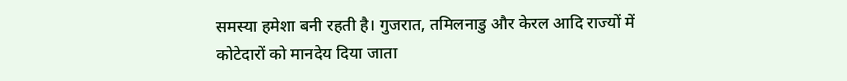समस्या हमेशा बनी रहती है। गुजरात, तमिलनाडु और केरल आदि राज्यों में कोटेदारों को मानदेय दिया जाता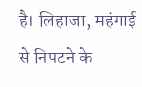है। लिहाजा, महंगाई से निपटने के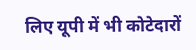लिए यूपी में भी कोटेदारों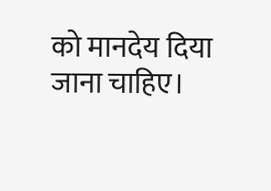को मानदेय दिया जाना चाहिए।